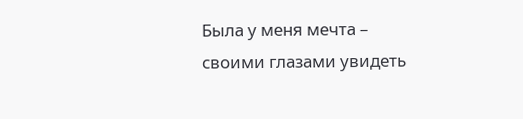Была у меня мечта – своими глазами увидеть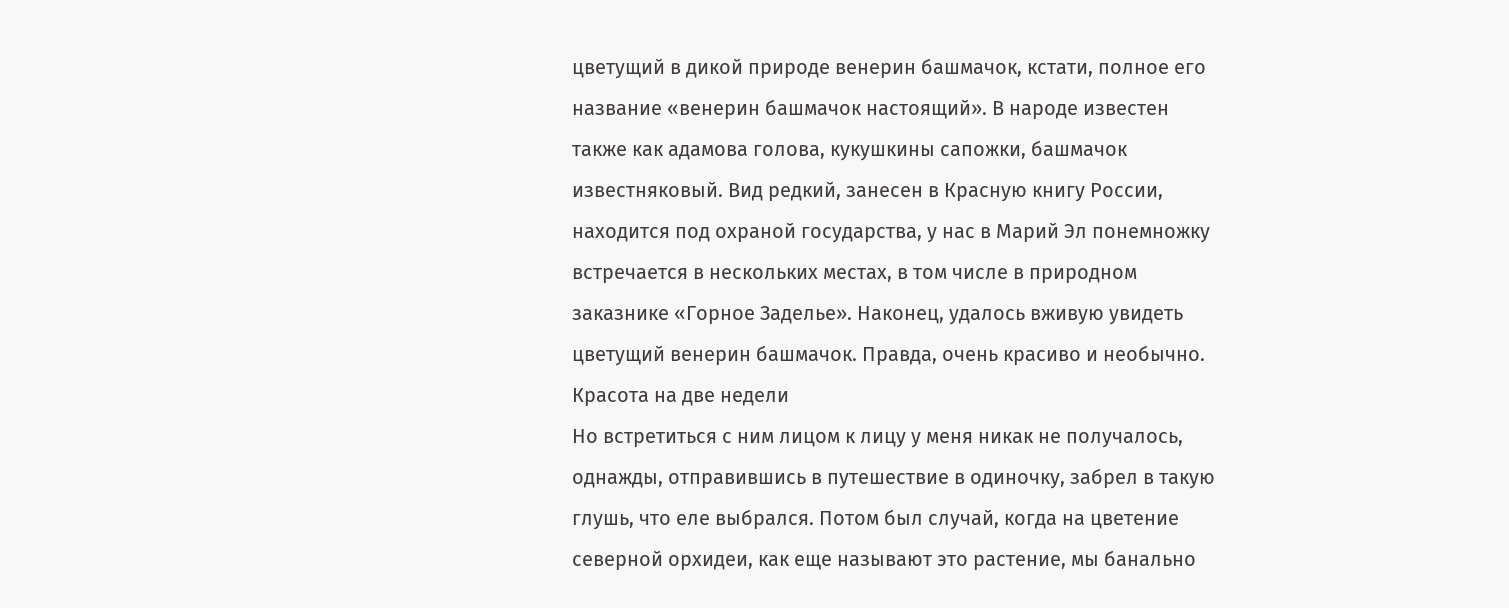цветущий в дикой природе венерин башмачок, кстати, полное его название «венерин башмачок настоящий». В народе известен также как адамова голова, кукушкины сапожки, башмачок известняковый. Вид редкий, занесен в Красную книгу России, находится под охраной государства, у нас в Марий Эл понемножку встречается в нескольких местах, в том числе в природном заказнике «Горное Заделье». Наконец, удалось вживую увидеть цветущий венерин башмачок. Правда, очень красиво и необычно.
Красота на две недели
Но встретиться с ним лицом к лицу у меня никак не получалось, однажды, отправившись в путешествие в одиночку, забрел в такую глушь, что еле выбрался. Потом был случай, когда на цветение северной орхидеи, как еще называют это растение, мы банально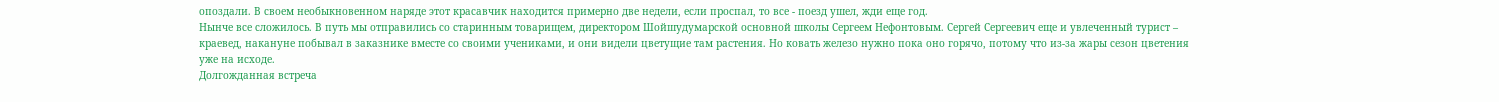опоздали. В своем необыкновенном наряде этот красавчик находится примерно две недели, если проспал, то все - поезд ушел, жди еще год.
Нынче все сложилось. В путь мы отправились со старинным товарищем, директором Шойшудумарской основной школы Сергеем Нефонтовым. Сергей Сергеевич еще и увлеченный турист – краевед, накануне побывал в заказнике вместе со своими учениками, и они видели цветущие там растения. Но ковать железо нужно пока оно горячо, потому что из-за жары сезон цветения уже на исходе.
Долгожданная встреча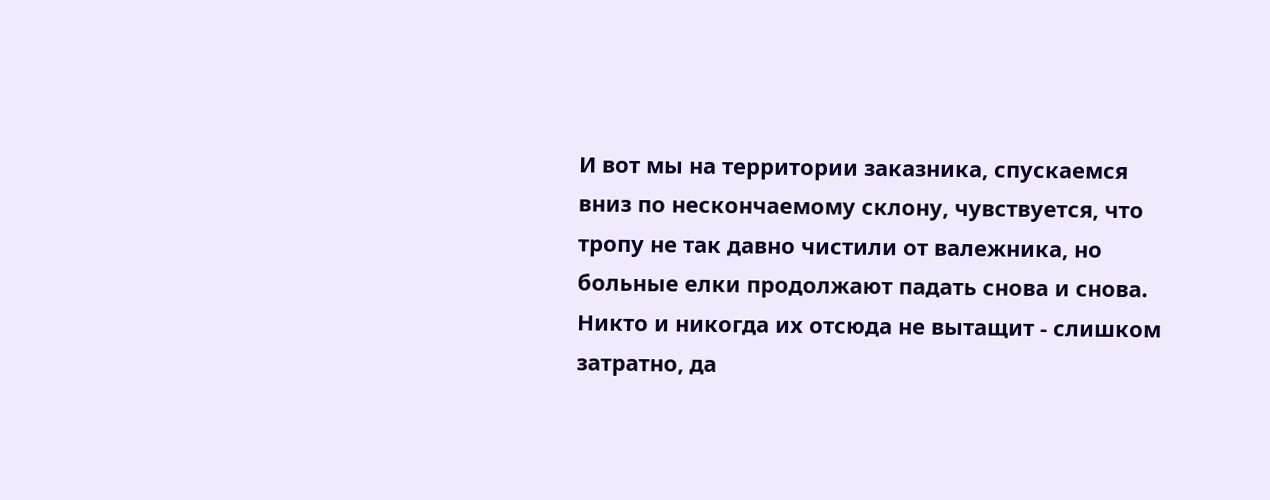И вот мы на территории заказника, спускаемся вниз по нескончаемому склону, чувствуется, что тропу не так давно чистили от валежника, но больные елки продолжают падать снова и снова. Никто и никогда их отсюда не вытащит - слишком затратно, да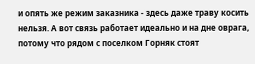и опять же режим заказника - здесь даже траву косить нельзя. А вот связь работает идеально и на дне оврага, потому что рядом с поселком Горняк стоят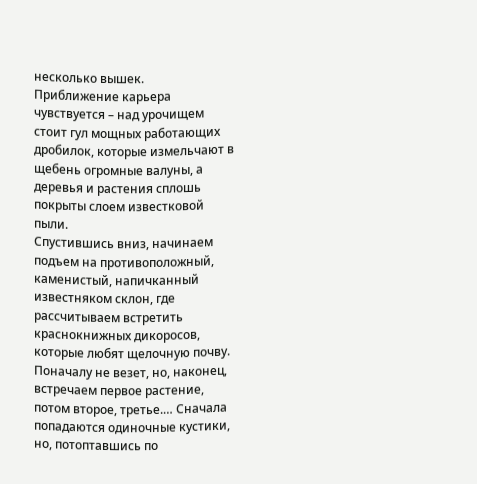несколько вышек.
Приближение карьера чувствуется – над урочищем стоит гул мощных работающих дробилок, которые измельчают в щебень огромные валуны, а деревья и растения сплошь покрыты слоем известковой пыли.
Спустившись вниз, начинаем подъем на противоположный, каменистый, напичканный известняком склон, где рассчитываем встретить краснокнижных дикоросов, которые любят щелочную почву. Поначалу не везет, но, наконец, встречаем первое растение, потом второе, третье.… Сначала попадаются одиночные кустики, но, потоптавшись по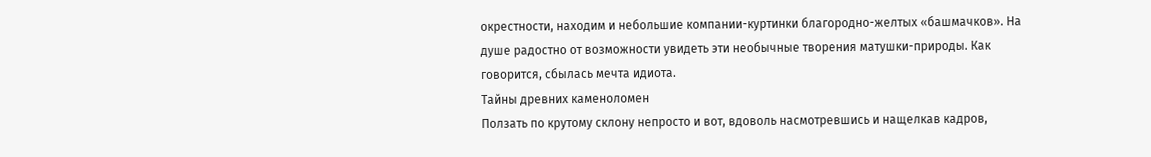окрестности, находим и небольшие компании-куртинки благородно-желтых «башмачков». На душе радостно от возможности увидеть эти необычные творения матушки-природы. Как говорится, сбылась мечта идиота.
Тайны древних каменоломен
Ползать по крутому склону непросто и вот, вдоволь насмотревшись и нащелкав кадров,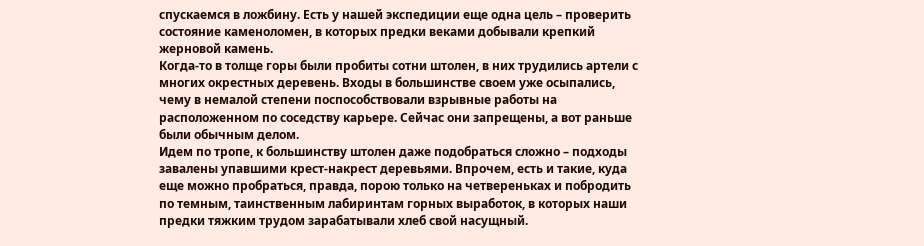спускаемся в ложбину. Есть у нашей экспедиции еще одна цель – проверить состояние каменоломен, в которых предки веками добывали крепкий жерновой камень.
Когда-то в толще горы были пробиты сотни штолен, в них трудились артели с многих окрестных деревень. Входы в большинстве своем уже осыпались, чему в немалой степени поспособствовали взрывные работы на расположенном по соседству карьере. Сейчас они запрещены, а вот раньше были обычным делом.
Идем по тропе, к большинству штолен даже подобраться сложно – подходы завалены упавшими крест-накрест деревьями. Впрочем, есть и такие, куда еще можно пробраться, правда, порою только на четвереньках и побродить по темным, таинственным лабиринтам горных выработок, в которых наши предки тяжким трудом зарабатывали хлеб свой насущный.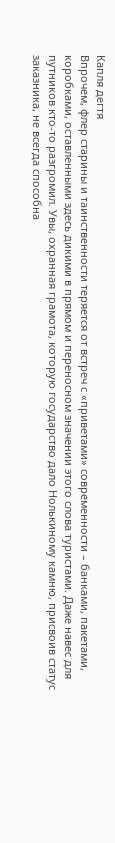Капля дегтя
Впрочем, флер старины и таинственности теряется от встреч с «приветами» современности – банками, пакетами, коробками, оставленными здесь дикими в прямом и переносном значении этого слова туристами. Даже навес для путников кто-то разгромил. Увы, охранная грамота, которую государство дало Нолькиному камню, присвоив статус заказника, не всегда способна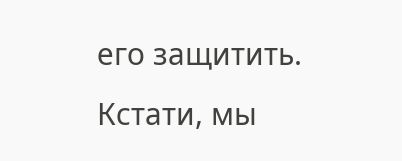его защитить.
Кстати, мы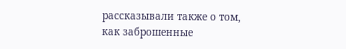рассказывали также о том, как заброшенные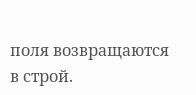поля возвращаются в строй.